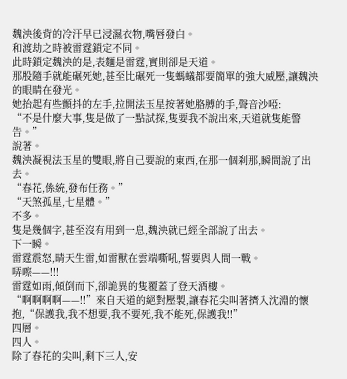魏泱後背的冷汗早已浸濕衣物,嘴唇發白。
和渡劫之時被雷霆鎖定不同。
此時鎖定魏泱的是,表麵是雷霆,實則卻是天道。
那股隨手就能碾死她,甚至比碾死一隻螞蟻都要簡單的強大威壓,讓魏泱的眼睛在發光。
她抬起有些顫抖的左手,拉開法玉星按著她胳膊的手,聲音沙啞:
“不是什麼大事,隻是做了一點試探,隻要我不說出來,天道就隻能警告。”
說著。
魏泱凝視法玉星的雙眼,將自己要說的東西,在那一個刹那,瞬間說了出去。
“春花,係統,發布任務。”
“天煞孤星,七星體。”
不多。
隻是幾個字,甚至沒有用到一息,魏泱就已經全部說了出去。
下一瞬。
雷霆震怒,晴天生雷,如雷獸在雲端嘶吼,誓要與人間一戰。
哢嚓——!!!
雷霆如雨,傾倒而下,卻詭異的隻覆蓋了登天酒樓。
“啊啊啊啊——!!”來自天道的絕對壓製,讓春花尖叫著擠入沈淵的懷抱,“保護我,我不想要,我不要死,我不能死,保護我!!”
四層。
四人。
除了春花的尖叫,剩下三人,安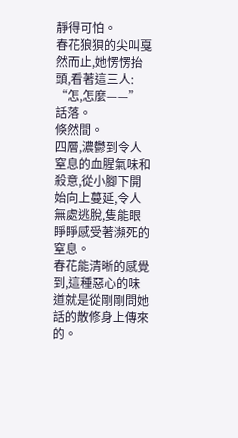靜得可怕。
春花狼狽的尖叫戛然而止,她愣愣抬頭,看著這三人:
“怎,怎麼——”
話落。
倏然間。
四層,濃鬱到令人窒息的血腥氣味和殺意,從小腳下開始向上蔓延,令人無處逃脫,隻能眼睜睜感受著瀕死的窒息。
春花能清晰的感覺到,這種惡心的味道就是從剛剛問她話的散修身上傳來的。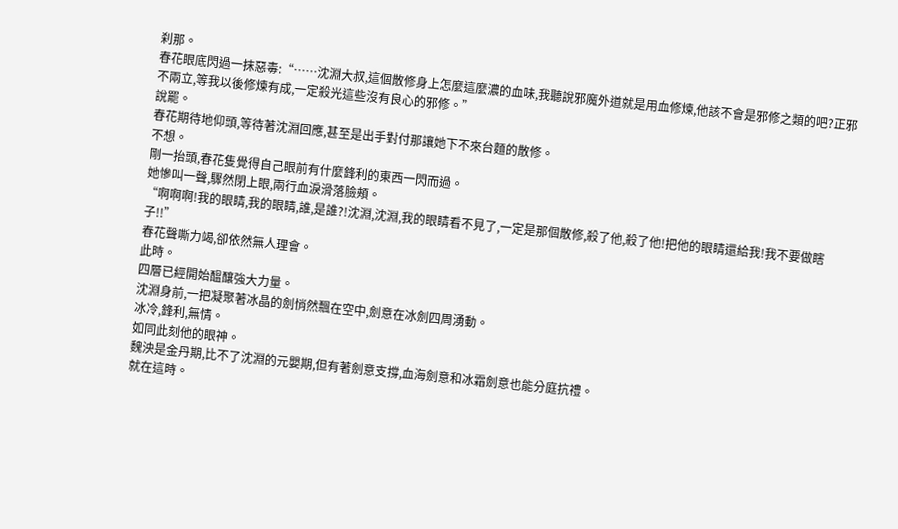刹那。
春花眼底閃過一抹惡毒:“……沈淵大叔,這個散修身上怎麼這麼濃的血味,我聽說邪魔外道就是用血修煉,他該不會是邪修之類的吧?正邪不兩立,等我以後修煉有成,一定殺光這些沒有良心的邪修。”
說罷。
春花期待地仰頭,等待著沈淵回應,甚至是出手對付那讓她下不來台麵的散修。
不想。
剛一抬頭,春花隻覺得自己眼前有什麼鋒利的東西一閃而過。
她慘叫一聲,驟然閉上眼,兩行血淚滑落臉頰。
“啊啊啊!我的眼睛,我的眼睛,誰,是誰?!沈淵,沈淵,我的眼睛看不見了,一定是那個散修,殺了他,殺了他!把他的眼睛還給我!我不要做瞎子!!”
春花聲嘶力竭,卻依然無人理會。
此時。
四層已經開始醞釀強大力量。
沈淵身前,一把凝聚著冰晶的劍悄然飄在空中,劍意在冰劍四周湧動。
冰冷,鋒利,無情。
如同此刻他的眼神。
魏泱是金丹期,比不了沈淵的元嬰期,但有著劍意支撐,血海劍意和冰霜劍意也能分庭抗禮。
就在這時。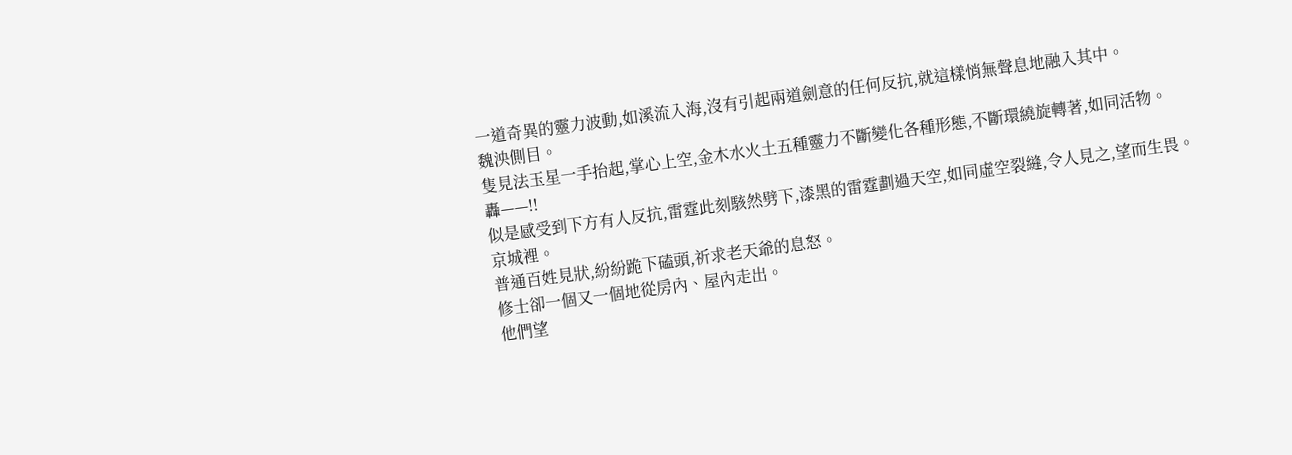一道奇異的靈力波動,如溪流入海,沒有引起兩道劍意的任何反抗,就這樣悄無聲息地融入其中。
魏泱側目。
隻見法玉星一手抬起,掌心上空,金木水火土五種靈力不斷變化各種形態,不斷環繞旋轉著,如同活物。
轟——!!
似是感受到下方有人反抗,雷霆此刻駭然劈下,漆黑的雷霆劃過天空,如同虛空裂縫,令人見之,望而生畏。
京城裡。
普通百姓見狀,紛紛跪下磕頭,祈求老天爺的息怒。
修士卻一個又一個地從房內、屋內走出。
他們望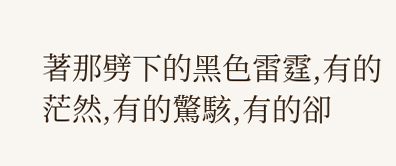著那劈下的黑色雷霆,有的茫然,有的驚駭,有的卻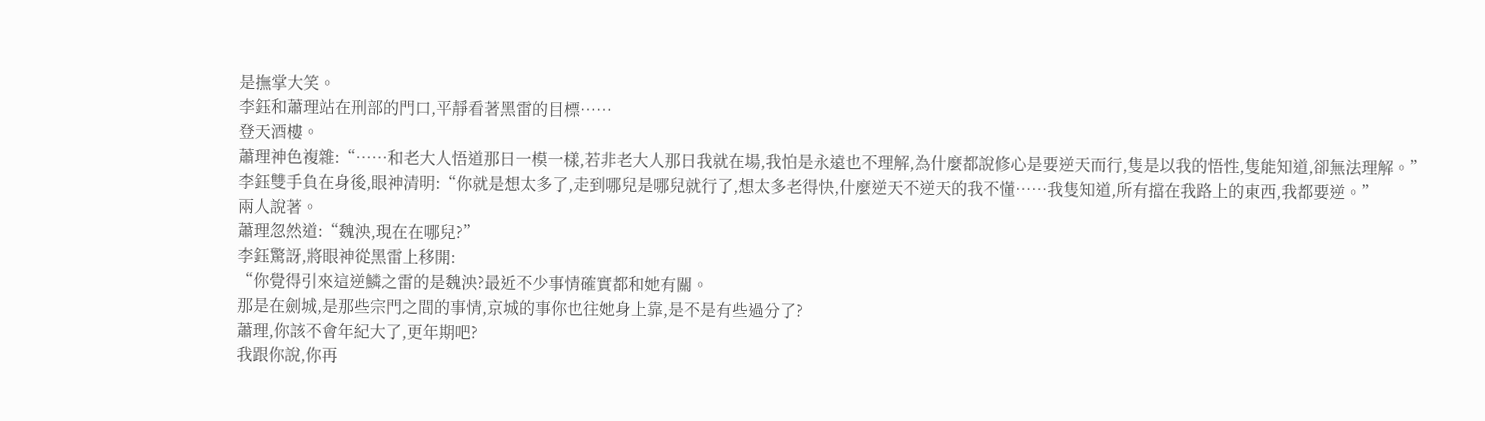是撫掌大笑。
李鈺和蕭理站在刑部的門口,平靜看著黑雷的目標……
登天酒樓。
蕭理神色複雜:“……和老大人悟道那日一模一樣,若非老大人那日我就在場,我怕是永遠也不理解,為什麼都說修心是要逆天而行,隻是以我的悟性,隻能知道,卻無法理解。”
李鈺雙手負在身後,眼神清明:“你就是想太多了,走到哪兒是哪兒就行了,想太多老得快,什麼逆天不逆天的我不懂……我隻知道,所有擋在我路上的東西,我都要逆。”
兩人說著。
蕭理忽然道:“魏泱,現在在哪兒?”
李鈺驚訝,將眼神從黑雷上移開:
“你覺得引來這逆鱗之雷的是魏泱?最近不少事情確實都和她有關。
那是在劍城,是那些宗門之間的事情,京城的事你也往她身上靠,是不是有些過分了?
蕭理,你該不會年紀大了,更年期吧?
我跟你說,你再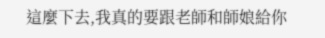這麼下去,我真的要跟老師和師娘給你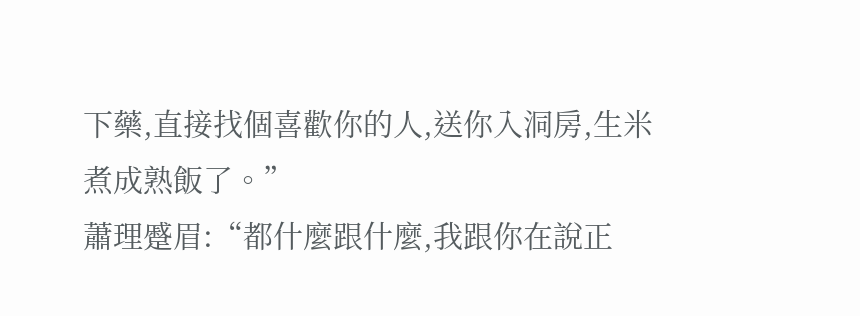下藥,直接找個喜歡你的人,送你入洞房,生米煮成熟飯了。”
蕭理蹙眉:“都什麼跟什麼,我跟你在說正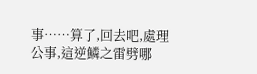事……算了,回去吧,處理公事,這逆鱗之雷劈哪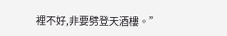裡不好,非要劈登天酒樓。”